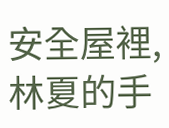安全屋裡,林夏的手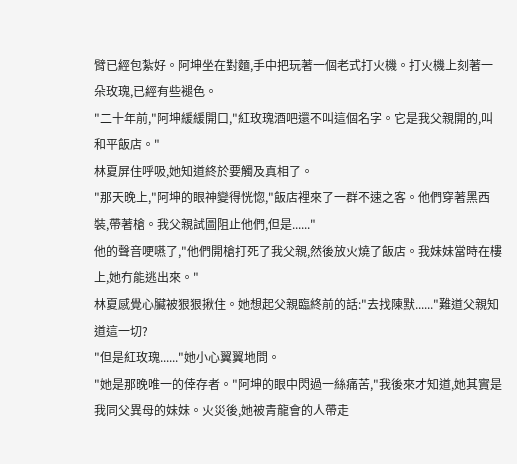臂已經包紮好。阿坤坐在對麵,手中把玩著一個老式打火機。打火機上刻著一朵玫瑰,已經有些褪色。
"二十年前,"阿坤緩緩開口,"紅玫瑰酒吧還不叫這個名字。它是我父親開的,叫和平飯店。"
林夏屏住呼吸,她知道終於要觸及真相了。
"那天晚上,"阿坤的眼神變得恍惚,"飯店裡來了一群不速之客。他們穿著黑西裝,帶著槍。我父親試圖阻止他們,但是......"
他的聲音哽嚥了,"他們開槍打死了我父親,然後放火燒了飯店。我妹妹當時在樓上,她冇能逃出來。"
林夏感覺心臟被狠狠揪住。她想起父親臨終前的話:"去找陳默......"難道父親知道這一切?
"但是紅玫瑰......"她小心翼翼地問。
"她是那晚唯一的倖存者。"阿坤的眼中閃過一絲痛苦,"我後來才知道,她其實是我同父異母的妹妹。火災後,她被青龍會的人帶走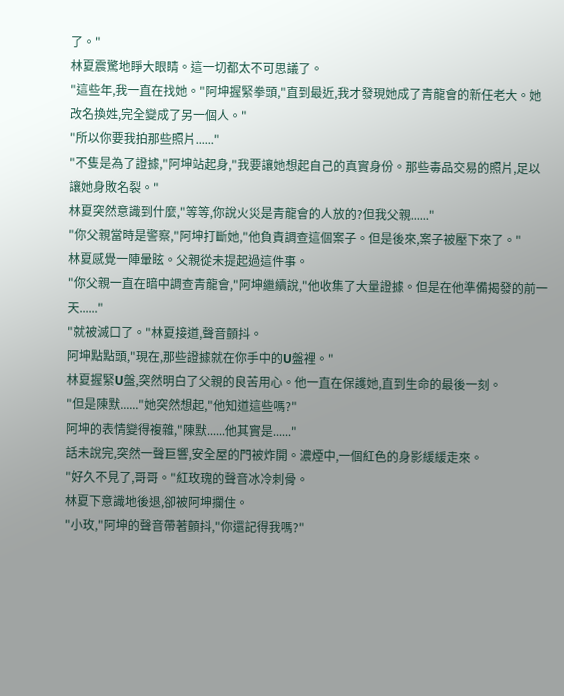了。"
林夏震驚地睜大眼睛。這一切都太不可思議了。
"這些年,我一直在找她。"阿坤握緊拳頭,"直到最近,我才發現她成了青龍會的新任老大。她改名換姓,完全變成了另一個人。"
"所以你要我拍那些照片......"
"不隻是為了證據,"阿坤站起身,"我要讓她想起自己的真實身份。那些毒品交易的照片,足以讓她身敗名裂。"
林夏突然意識到什麼,"等等,你說火災是青龍會的人放的?但我父親......"
"你父親當時是警察,"阿坤打斷她,"他負責調查這個案子。但是後來,案子被壓下來了。"
林夏感覺一陣暈眩。父親從未提起過這件事。
"你父親一直在暗中調查青龍會,"阿坤繼續說,"他收集了大量證據。但是在他準備揭發的前一天......"
"就被滅口了。"林夏接道,聲音顫抖。
阿坤點點頭,"現在,那些證據就在你手中的U盤裡。"
林夏握緊U盤,突然明白了父親的良苦用心。他一直在保護她,直到生命的最後一刻。
"但是陳默......"她突然想起,"他知道這些嗎?"
阿坤的表情變得複雜,"陳默......他其實是......"
話未說完,突然一聲巨響,安全屋的門被炸開。濃煙中,一個紅色的身影緩緩走來。
"好久不見了,哥哥。"紅玫瑰的聲音冰冷刺骨。
林夏下意識地後退,卻被阿坤攔住。
"小玫,"阿坤的聲音帶著顫抖,"你還記得我嗎?"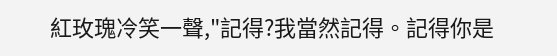紅玫瑰冷笑一聲,"記得?我當然記得。記得你是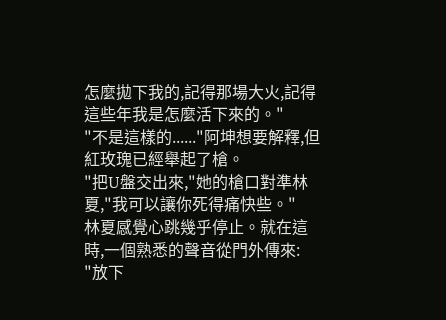怎麼拋下我的,記得那場大火,記得這些年我是怎麼活下來的。"
"不是這樣的......"阿坤想要解釋,但紅玫瑰已經舉起了槍。
"把U盤交出來,"她的槍口對準林夏,"我可以讓你死得痛快些。"
林夏感覺心跳幾乎停止。就在這時,一個熟悉的聲音從門外傳來:
"放下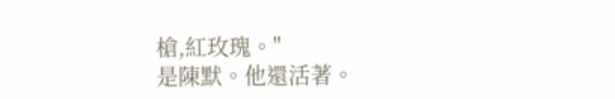槍,紅玫瑰。"
是陳默。他還活著。